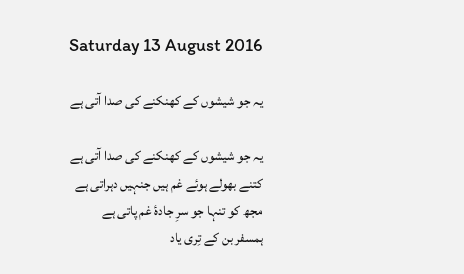Saturday 13 August 2016

یہ جو شیشوں کے کھنکنے کی صدا آتی ہے

یہ جو شیشوں کے کھنکنے کی صدا آتی ہے
کتنے بھولے ہوئے غم ہیں جنہیں دہراتی ہے
مجھ کو تنہا جو سرِ جادۂ غم پاتی ہے
ہمسفر بن کے تِری یاد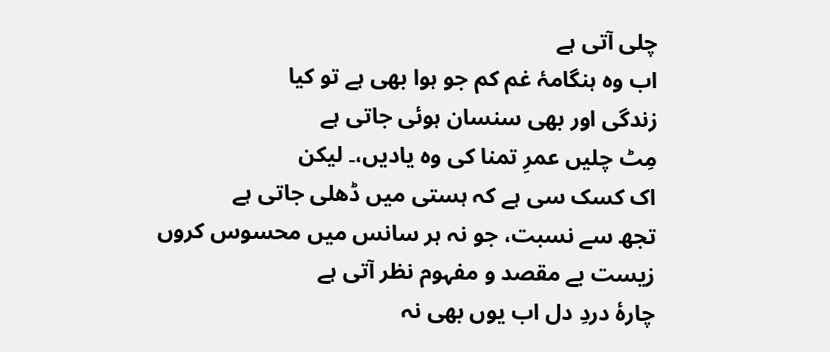چلی آتی ہے
اب وہ ہنگامۂ غم کم جو ہوا بھی ہے تو کیا
زندگی اور بھی سنسان ہوئی جاتی ہے
مِٹ چلیں عمرِ تمنا کی وہ یادیں،۔ لیکن
اک کسک سی ہے کہ ہستی میں ڈھلی جاتی ہے
تجھ سے نسبت، جو نہ ہر سانس میں محسوس کروں
زیست بے مقصد و مفہوم نظر آتی ہے
چارۂ دردِ دل اب یوں بھی نہ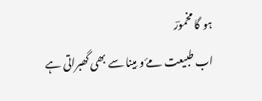ہو گا مخمورؔ
اب طبیعت مۓ و مِینا سے بھی گھبراتی ہے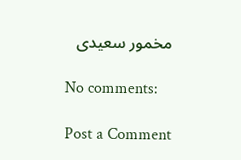مخمور سعیدی

No comments:

Post a Comment